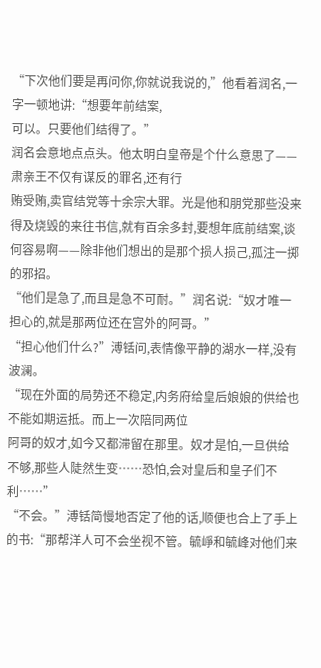“下次他们要是再问你,你就说我说的,”他看着润名,一字一顿地讲:“想要年前结案,
可以。只要他们结得了。”
润名会意地点点头。他太明白皇帝是个什么意思了——肃亲王不仅有谋反的罪名,还有行
贿受贿,卖官结党等十余宗大罪。光是他和朋党那些没来得及烧毁的来往书信,就有百余多封,要想年底前结案,谈何容易啊——除非他们想出的是那个损人损己,孤注一掷的邪招。
“他们是急了,而且是急不可耐。”润名说:“奴才唯一担心的,就是那两位还在宫外的阿哥。”
“担心他们什么?”溥铦问,表情像平静的湖水一样,没有波澜。
“现在外面的局势还不稳定,内务府给皇后娘娘的供给也不能如期运抵。而上一次陪同两位
阿哥的奴才,如今又都滞留在那里。奴才是怕,一旦供给不够,那些人陡然生变……恐怕,会对皇后和皇子们不利……”
“不会。”溥铦简慢地否定了他的话,顺便也合上了手上的书:“那帮洋人可不会坐视不管。毓崢和毓峰对他们来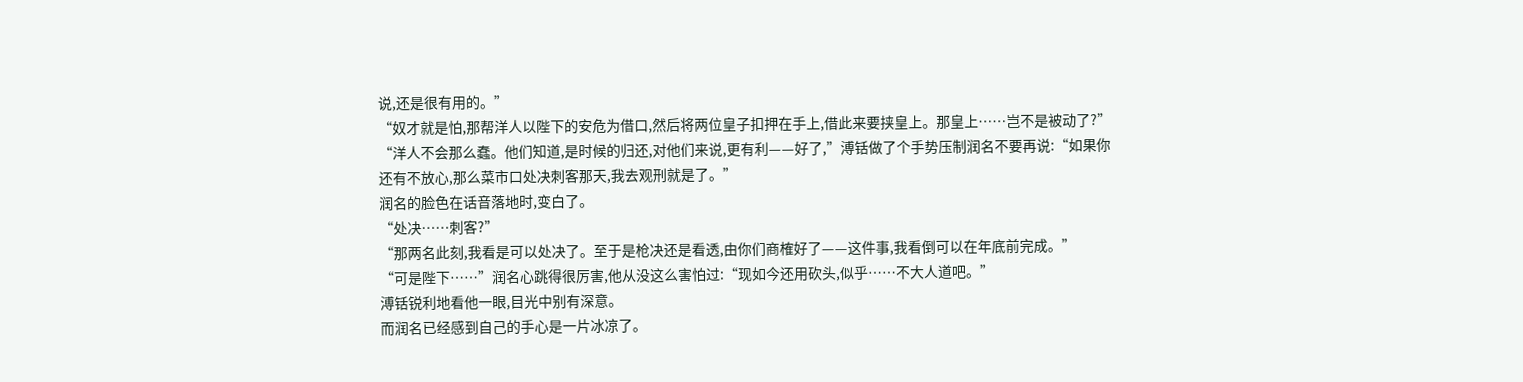说,还是很有用的。”
“奴才就是怕,那帮洋人以陛下的安危为借口,然后将两位皇子扣押在手上,借此来要挟皇上。那皇上……岂不是被动了?”
“洋人不会那么蠢。他们知道,是时候的归还,对他们来说,更有利——好了,”溥铦做了个手势压制润名不要再说:“如果你还有不放心,那么菜市口处决刺客那天,我去观刑就是了。”
润名的脸色在话音落地时,变白了。
“处决……刺客?”
“那两名此刻,我看是可以处决了。至于是枪决还是看透,由你们商榷好了——这件事,我看倒可以在年底前完成。”
“可是陛下……”润名心跳得很厉害,他从没这么害怕过:“现如今还用砍头,似乎……不大人道吧。”
溥铦锐利地看他一眼,目光中别有深意。
而润名已经感到自己的手心是一片冰凉了。